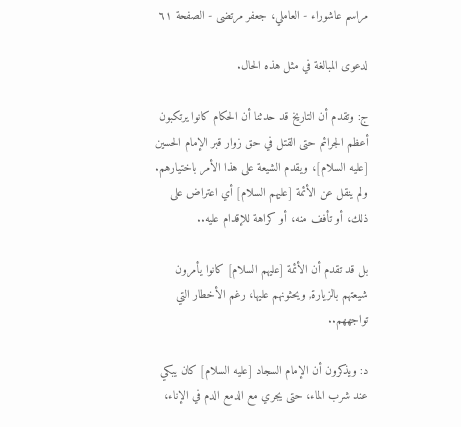مراسم عاشوراء - العاملي، جعفر مرتضى - الصفحة ٦١

لدعوى المبالغة في مثل هذه الحال.

ج: وتقدم أن التاريخ قد حدثنا أن الحكام كانوا يرتكبون أعظم الجرائم حتى القتل في حق زوار قبر الإمام الحسين [عليه السلام]، ويقدم الشيعة على هذا الأمر باختيارهم. ولم ينقل عن الأئمة [عليهم السلام] أي اعتراض على ذلك، أو تأفف منه، أو كراهة للإقدام عليه..

بل قد تقدم أن الأئمة [عليهم السلام] كانوا يأمرون شيعتهم بالزيارة, ويحثونهم عليها، رغم الأخطار التي تواجههم..

د: ويذكرون أن الإمام السجاد [عليه السلام] كان يبكي عند شرب الماء، حتى يجري مع الدمع الدم في الإناء،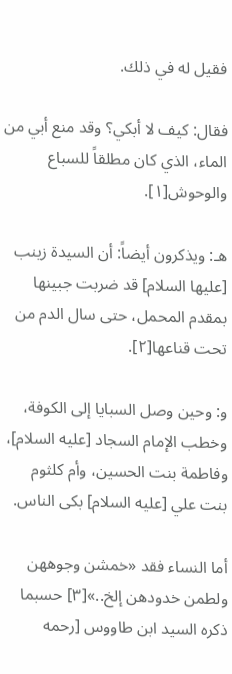فقيل له في ذلك.

فقال: كيف لا أبكي؟ وقد منع أبي من الماء، الذي كان مطلقاً للسباع والوحوش[١].

هـ: ويذكرون أيضاً: أن السيدة زينب [عليها السلام] قد ضربت جبينها بمقدم المحمل، حتى سال الدم من تحت قناعها[٢].

و: وحين وصل السبايا إلى الكوفة، وخطب الإمام السجاد [عليه السلام]، وفاطمة بنت الحسين، وأم كلثوم بنت علي [عليه السلام] بكى الناس.

أما النساء فقد «خمشن وجوههن ولطمن خدودهن إلخ..»[٣] حسبما ذكره السيد ابن طاووس [رحمه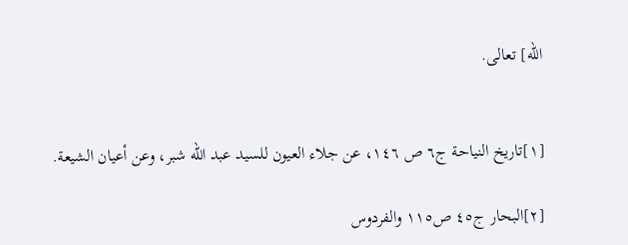الله] تعالى.


[١]تاريخ النياحة ج٦ ص ١٤٦، عن جلاء العيون للسيد عبد الله شبر، وعن أعيان الشيعة.

[٢]البحار ج٤٥ ص١١٥ والفردوس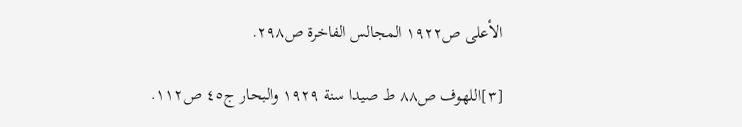الأعلى ص١٩٢٢ المجالس الفاخرة ص٢٩٨.

[٣]اللهوف ص٨٨ ط صيدا سنة ١٩٢٩ والبحار ج٤٥ ص١١٢.